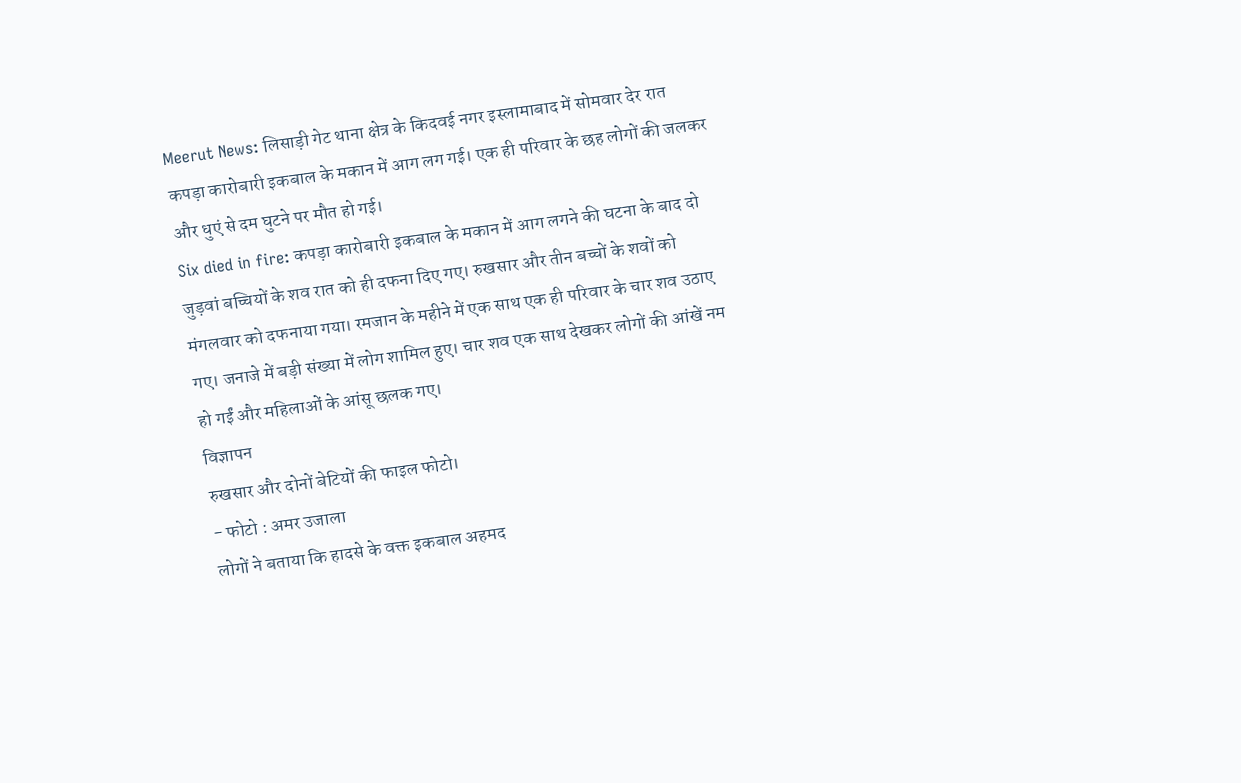Meerut News: लिसाड़ी गेट थाना क्षेत्र के किदवई नगर इस्लामाबाद में सोमवार देर रात कपड़ा कारोबारी इकबाल के मकान में आग लग गई। एक ही परिवार के छह लोगों की जलकर और धुएं से दम घुटने पर मौत हो गई।
Six died in fire: कपड़ा कारोबारी इकबाल के मकान में आग लगने की घटना के बाद दो जुड़वां बच्चियों के शव रात को ही दफना दिए गए। रुखसार और तीन बच्चों के शवों को मंगलवार को दफनाया गया। रमजान के महीने में एक साथ एक ही परिवार के चार शव उठाए गए। जनाजे में बड़ी संख्या में लोग शामिल हुए। चार शव एक साथ देखकर लोगों की आंखें नम हो गईं और महिलाओं के आंसू छलक गए।
विज्ञापन
रुखसार और दोनों बेटियों की फाइल फोटो।
- फोटो : अमर उजाला
लोगों ने बताया कि हादसे के वक्त इकबाल अहमद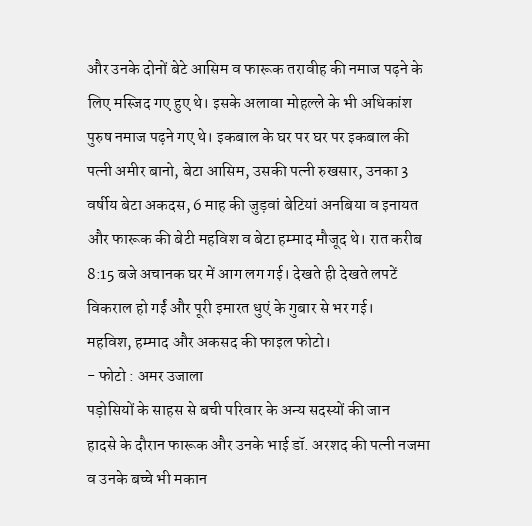और उनके दोनों बेटे आसिम व फारूक तरावीह की नमाज पढ़ने के लिए मस्जिद गए हुए थे। इसके अलावा मोहल्ले के भी अधिकांश पुरुष नमाज पढ़ने गए थे। इकबाल के घर पर घर पर इकबाल की पत्नी अमीर बानो, बेटा आसिम, उसकी पत्नी रुखसार, उनका 3 वर्षीय बेटा अकदस, 6 माह की जुड़वां बेटियां अनबिया व इनायत और फारूक की बेटी महविश व बेटा हम्माद मौजूद थे। रात करीब 8:15 बजे अचानक घर में आग लग गई। देखते ही देखते लपटें विकराल हो गईं और पूरी इमारत धुएं के गुबार से भर गई।
महविश, हम्माद और अकसद की फाइल फोटो।
- फोटो : अमर उजाला
पड़ोसियों के साहस से बची परिवार के अन्य सदस्यों की जान
हादसे के दौरान फारूक और उनके भाई डॉ. अरशद की पत्नी नजमा व उनके बच्चे भी मकान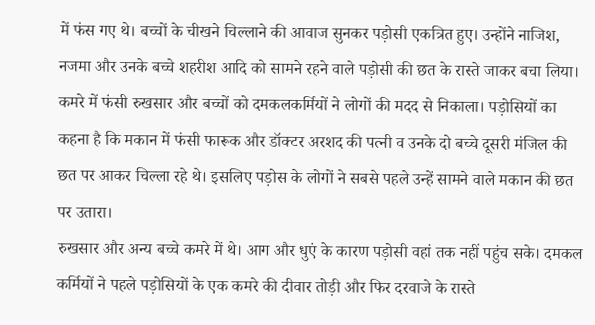में फंस गए थे। बच्चों के चीखने चिल्लाने की आवाज सुनकर पड़ोसी एकत्रित हुए। उन्होंने नाजिश, नजमा और उनके बच्चे शहरीश आदि को सामने रहने वाले पड़ोसी की छत के रास्ते जाकर बचा लिया।
कमरे में फंसी रुखसार और बच्चों को दमकलकर्मियों ने लोगों की मदद से निकाला। पड़ोसियों का कहना है कि मकान में फंसी फारूक और डॉक्टर अरशद की पत्नी व उनके दो बच्चे दूसरी मंजिल की छत पर आकर चिल्ला रहे थे। इसलिए पड़ोस के लोगों ने सबसे पहले उन्हें सामने वाले मकान की छत पर उतारा।
रुखसार और अन्य बच्चे कमरे में थे। आग और धुएं के कारण पड़ोसी वहां तक नहीं पहुंच सके। दमकल कर्मियों ने पहले पड़ोसियों के एक कमरे की दीवार तोड़ी और फिर दरवाजे के रास्ते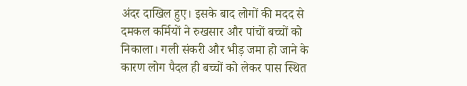अंदर दाखिल हुए। इसके बाद लोगों की मदद से दमकल कर्मियों ने रुखसार और पांचों बच्चों को निकाला। गली संकरी और भीड़ जमा हो जाने के कारण लोग पैदल ही बच्चों को लेकर पास स्थित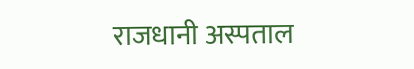राजधानी अस्पताल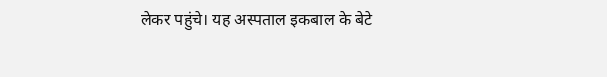लेकर पहुंचे। यह अस्पताल इकबाल के बेटे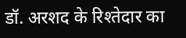डॉ. अरशद के रिश्तेदार का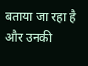बताया जा रहा है और उनकी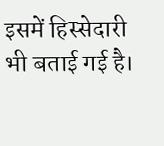इसमें हिस्सेदारी भी बताई गई है।